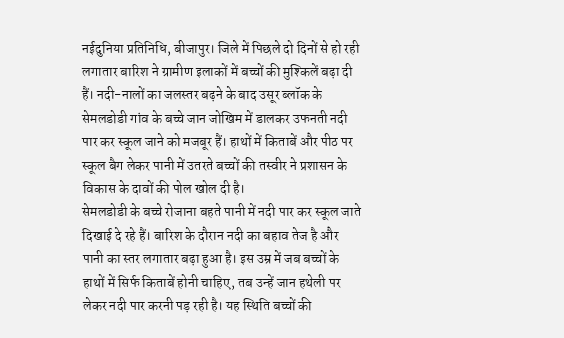नईदुनिया प्रतिनिधि, बीजापुर। जिले में पिछले दो दिनों से हो रही लगातार बारिश ने ग्रामीण इलाकों में बच्चों की मुश्किलें बढ़ा दी हैं। नदी-नालों का जलस्तर बढ़ने के बाद उसूर ब्लॉक के सेमलडोडी गांव के बच्चे जान जोखिम में डालकर उफनती नदी पार कर स्कूल जाने को मजबूर हैं। हाथों में किताबें और पीठ पर स्कूल बैग लेकर पानी में उतरते बच्चों की तस्वीर ने प्रशासन के विकास के दावों की पोल खोल दी है।
सेमलडोडी के बच्चे रोजाना बहते पानी में नदी पार कर स्कूल जाते दिखाई दे रहे हैं। बारिश के दौरान नदी का बहाव तेज है और पानी का स्तर लगातार बढ़ा हुआ है। इस उम्र में जब बच्चों के हाथों में सिर्फ किताबें होनी चाहिए, तब उन्हें जान हथेली पर लेकर नदी पार करनी पड़ रही है। यह स्थिति बच्चों की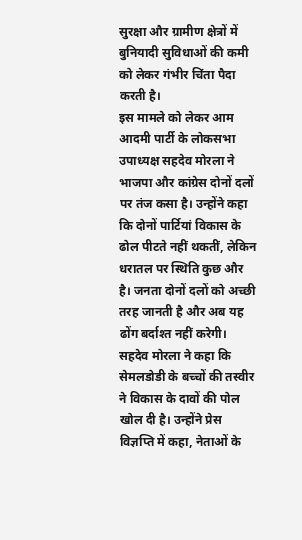सुरक्षा और ग्रामीण क्षेत्रों में बुनियादी सुविधाओं की कमी को लेकर गंभीर चिंता पैदा करती है।
इस मामले को लेकर आम आदमी पार्टी के लोकसभा उपाध्यक्ष सहदेव मोरला ने भाजपा और कांग्रेस दोनों दलों पर तंज कसा है। उन्होंने कहा कि दोनों पार्टियां विकास के ढोल पीटते नहीं थकतीं, लेकिन धरातल पर स्थिति कुछ और है। जनता दोनों दलों को अच्छी तरह जानती है और अब यह ढोंग बर्दाश्त नहीं करेगी।
सहदेव मोरला ने कहा कि सेमलडोडी के बच्चों की तस्वीर ने विकास के दावों की पोल खोल दी है। उन्होंने प्रेस विज्ञप्ति में कहा, नेताओं के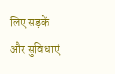लिए सड़कें और सुविधाएं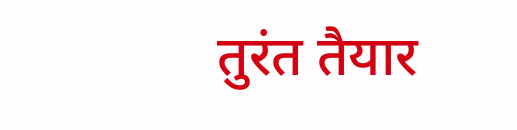तुरंत तैयार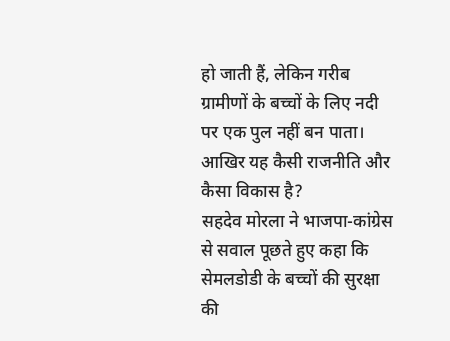हो जाती हैं, लेकिन गरीब ग्रामीणों के बच्चों के लिए नदी पर एक पुल नहीं बन पाता। आखिर यह कैसी राजनीति और कैसा विकास है?
सहदेव मोरला ने भाजपा-कांग्रेस से सवाल पूछते हुए कहा कि सेमलडोडी के बच्चों की सुरक्षा की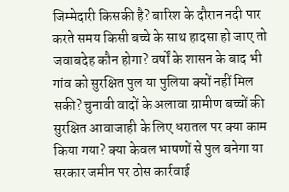जिम्मेदारी किसकी है? बारिश के दौरान नदी पार करते समय किसी बच्चे के साथ हादसा हो जाए तो जवाबदेह कौन होगा? वर्षों के शासन के बाद भी गांव को सुरक्षित पुल या पुलिया क्यों नहीं मिल सकी? चुनावी वादों के अलावा ग्रामीण बच्चों की सुरक्षित आवाजाही के लिए धरातल पर क्या काम किया गया? क्या केवल भाषणों से पुल बनेगा या सरकार जमीन पर ठोस कार्रवाई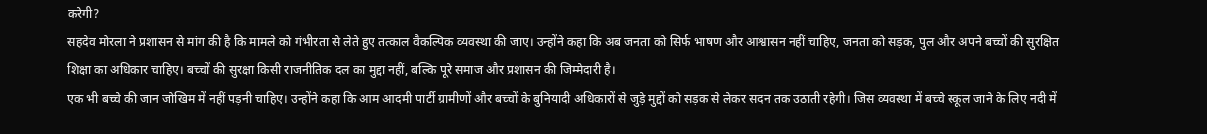करेगी?
सहदेव मोरला ने प्रशासन से मांग की है कि मामले को गंभीरता से लेते हुए तत्काल वैकल्पिक व्यवस्था की जाए। उन्होंने कहा कि अब जनता को सिर्फ भाषण और आश्वासन नहीं चाहिए, जनता को सड़क, पुल और अपने बच्चों की सुरक्षित शिक्षा का अधिकार चाहिए। बच्चों की सुरक्षा किसी राजनीतिक दल का मुद्दा नहीं, बल्कि पूरे समाज और प्रशासन की जिम्मेदारी है।
एक भी बच्चे की जान जोखिम में नहीं पड़नी चाहिए। उन्होंने कहा कि आम आदमी पार्टी ग्रामीणों और बच्चों के बुनियादी अधिकारों से जुड़े मुद्दों को सड़क से लेकर सदन तक उठाती रहेगी। जिस व्यवस्था में बच्चे स्कूल जाने के लिए नदी में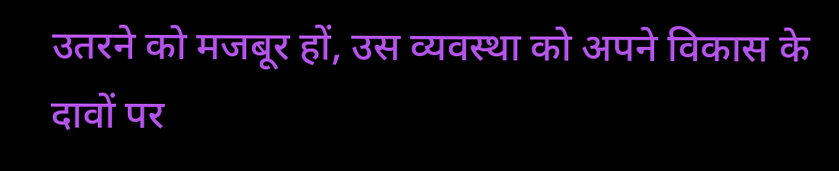उतरने को मजबूर हों, उस व्यवस्था को अपने विकास के दावों पर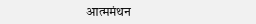आत्ममंथन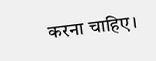करना चाहिए।